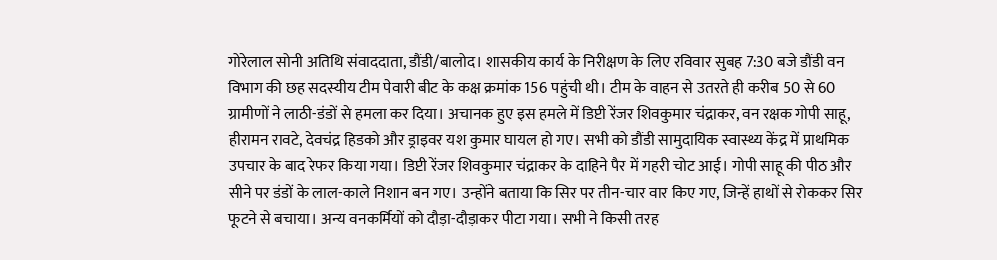गोरेलाल सोनी अतिथि संवाददाता, डौंडी/बालोद। शासकीय कार्य के निरीक्षण के लिए रविवार सुबह 7:30 बजे डौंडी वन विभाग की छह सदस्यीय टीम पेवारी बीट के कक्ष क्रमांक 156 पहुंची थी। टीम के वाहन से उतरते ही करीब 50 से 60 ग्रामीणों ने लाठी-डंडों से हमला कर दिया। अचानक हुए इस हमले में डिप्टी रेंजर शिवकुमार चंद्राकर, वन रक्षक गोपी साहू, हीरामन रावटे, देवचंद्र हिडको और ड्राइवर यश कुमार घायल हो गए। सभी को डौंडी सामुदायिक स्वास्थ्य केंद्र में प्राथमिक उपचार के बाद रेफर किया गया। डिप्टी रेंजर शिवकुमार चंद्राकर के दाहिने पैर में गहरी चोट आई। गोपी साहू की पीठ और सीने पर डंडों के लाल-काले निशान बन गए। उन्होंने बताया कि सिर पर तीन-चार वार किए गए, जिन्हें हाथों से रोककर सिर फूटने से बचाया। अन्य वनकर्मियों को दौड़ा-दौड़ाकर पीटा गया। सभी ने किसी तरह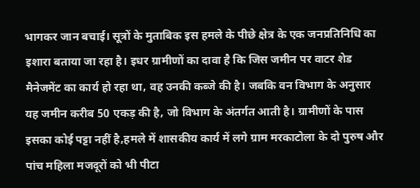भागकर जान बचाई। सूत्रों के मुताबिक इस हमले के पीछे क्षेत्र के एक जनप्रतिनिधि का इशारा बताया जा रहा है। इधर ग्रामीणों का दावा है कि जिस जमीन पर वाटर शेड मैनेजमेंट का कार्य हो रहा था, वह उनकी कब्जे की है। जबकि वन विभाग के अनुसार यह जमीन करीब 50 एकड़ की है, जो विभाग के अंतर्गत आती है। ग्रामीणों के पास इसका कोई पट्टा नहीं है,हमले में शासकीय कार्य में लगे ग्राम मरकाटोला के दो पुरुष और पांच महिला मजदूरों को भी पीटा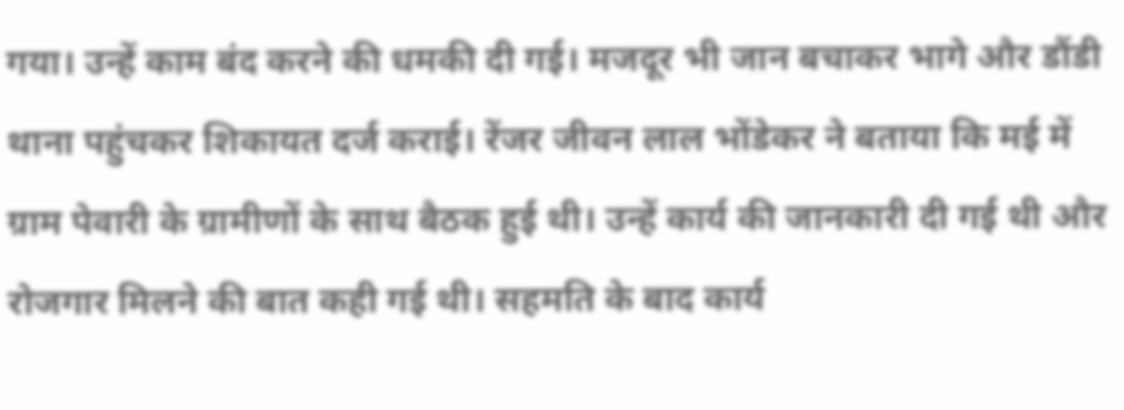गया। उन्हें काम बंद करने की धमकी दी गई। मजदूर भी जान बचाकर भागे और डौंडी थाना पहुंचकर शिकायत दर्ज कराई। रेंजर जीवन लाल भोंडेकर ने बताया कि मई में ग्राम पेवारी के ग्रामीणों के साथ बैठक हुई थी। उन्हें कार्य की जानकारी दी गई थी और रोजगार मिलने की बात कही गई थी। सहमति के बाद कार्य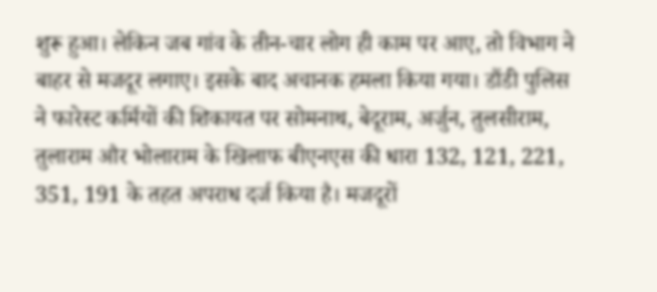शुरू हुआ। लेकिन जब गांव के तीन-चार लोग ही काम पर आए, तो विभाग ने बाहर से मजदूर लगाए। इसके बाद अचानक हमला किया गया। डौंडी पुलिस ने फारेस्ट कर्मियों की शिकायत पर सोमनाथ, बेदूराम, अर्जुन, तुलसीराम, तुलाराम और भोलाराम के खिलाफ बीएनएस की धारा 132, 121, 221, 351, 191 के तहत अपराध दर्ज किया है। मजदूरों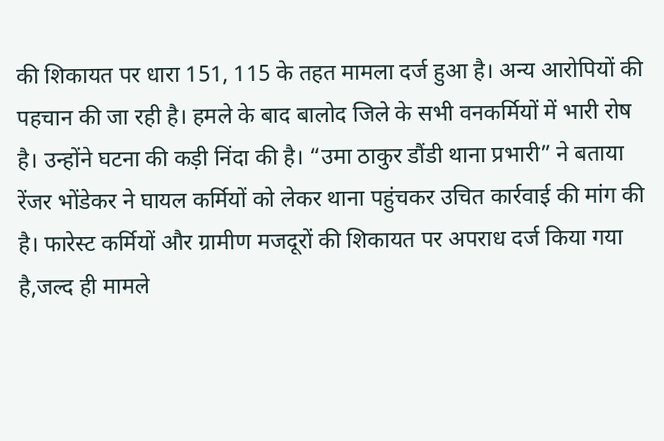की शिकायत पर धारा 151, 115 के तहत मामला दर्ज हुआ है। अन्य आरोपियों की पहचान की जा रही है। हमले के बाद बालोद जिले के सभी वनकर्मियों में भारी रोष है। उन्होंने घटना की कड़ी निंदा की है। “उमा ठाकुर डौंडी थाना प्रभारी” ने बताया रेंजर भोंडेकर ने घायल कर्मियों को लेकर थाना पहुंचकर उचित कार्रवाई की मांग की है। फारेस्ट कर्मियों और ग्रामीण मजदूरों की शिकायत पर अपराध दर्ज किया गया है,जल्द ही मामले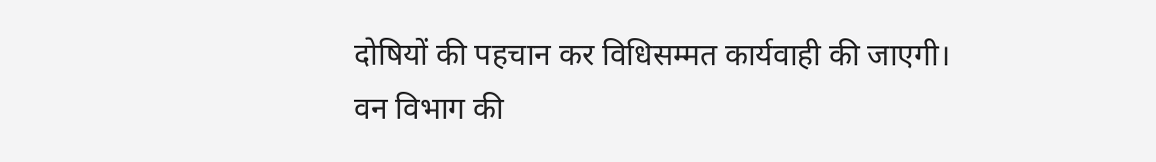दोषियों की पहचान कर विधिसम्मत कार्यवाही की जाएगी।
वन विभाग की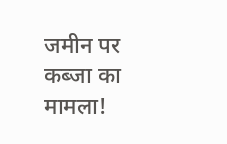जमीन पर कब्जा का मामला!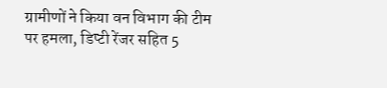ग्रामीणों ने किया वन विभाग की टीम पर हमला, डिप्टी रेंजर सहित 5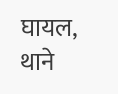घायल, थाने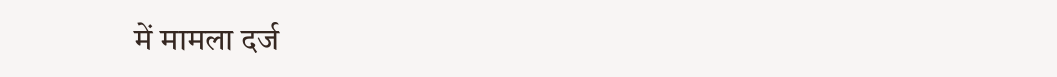में मामला दर्ज